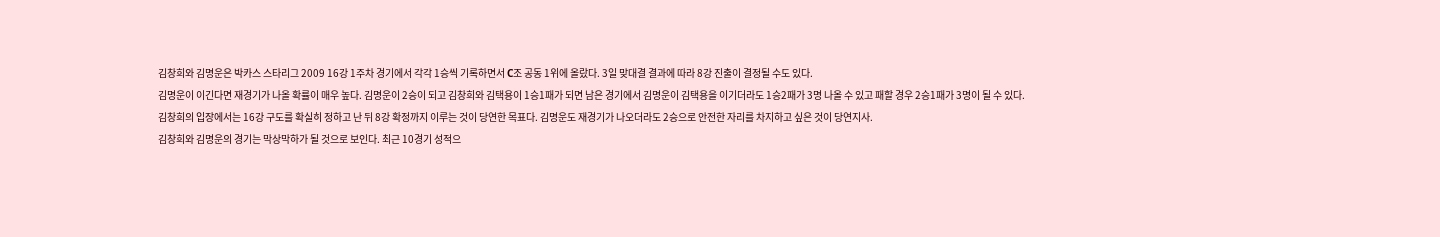김창희와 김명운은 박카스 스타리그 2009 16강 1주차 경기에서 각각 1승씩 기록하면서 C조 공동 1위에 올랐다. 3일 맞대결 결과에 따라 8강 진출이 결정될 수도 있다.
김명운이 이긴다면 재경기가 나올 확률이 매우 높다. 김명운이 2승이 되고 김창희와 김택용이 1승1패가 되면 남은 경기에서 김명운이 김택용을 이기더라도 1승2패가 3명 나올 수 있고 패할 경우 2승1패가 3명이 될 수 있다.
김창희의 입장에서는 16강 구도를 확실히 정하고 난 뒤 8강 확정까지 이루는 것이 당연한 목표다. 김명운도 재경기가 나오더라도 2승으로 안전한 자리를 차지하고 싶은 것이 당연지사.
김창희와 김명운의 경기는 막상막하가 될 것으로 보인다. 최근 10경기 성적으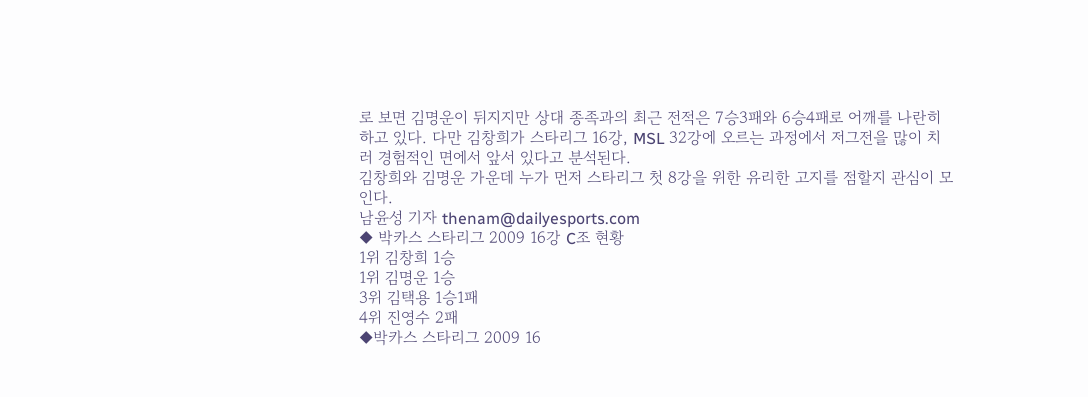로 보면 김명운이 뒤지지만 상대 종족과의 최근 전적은 7승3패와 6승4패로 어깨를 나란히 하고 있다. 다만 김창희가 스타리그 16강, MSL 32강에 오르는 과정에서 저그전을 많이 치러 경험적인 면에서 앞서 있다고 분석된다.
김창희와 김명운 가운데 누가 먼저 스타리그 첫 8강을 위한 유리한 고지를 점할지 관심이 모인다.
남윤성 기자 thenam@dailyesports.com
◆ 박카스 스타리그 2009 16강 C조 현황
1위 김창희 1승
1위 김명운 1승
3위 김택용 1승1패
4위 진영수 2패
◆박카스 스타리그 2009 16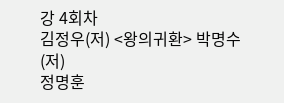강 4회차
김정우(저) <왕의귀환> 박명수(저)
정명훈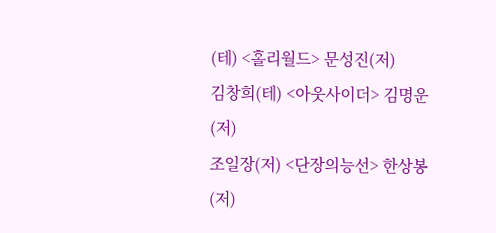(테) <홀리월드> 문성진(저)
김창희(테) <아웃사이더> 김명운(저)
조일장(저) <단장의능선> 한상봉(저)